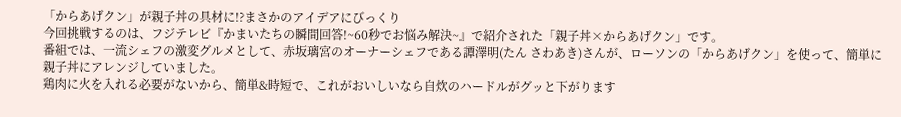「からあげクン」が親子丼の具材に!?まさかのアイデアにびっくり
今回挑戦するのは、フジテレビ『かまいたちの瞬間回答!~60秒でお悩み解決~』で紹介された「親子丼×からあげクン」です。
番組では、一流シェフの激変グルメとして、赤坂璃宮のオーナーシェフである譚澤明(たん さわあき)さんが、ローソンの「からあげクン」を使って、簡単に親子丼にアレンジしていました。
鶏肉に火を入れる必要がないから、簡単&時短で、これがおいしいなら自炊のハードルがグッと下がります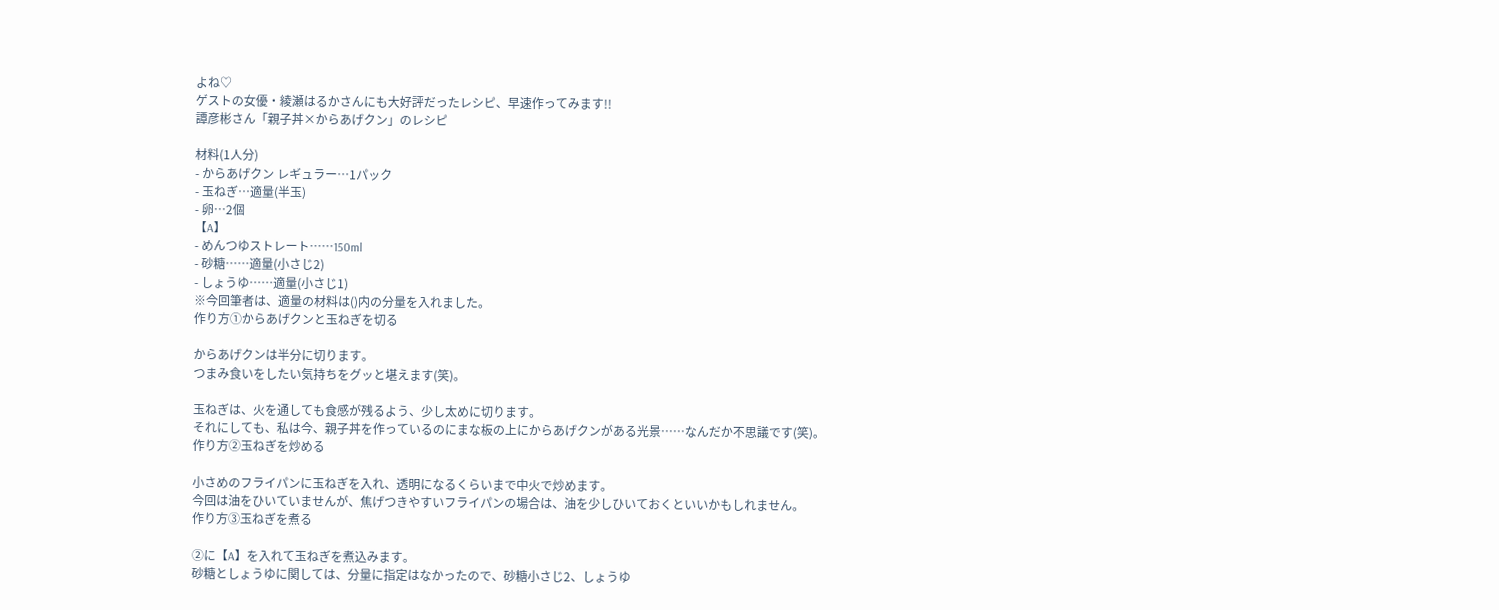よね♡
ゲストの女優・綾瀬はるかさんにも大好評だったレシピ、早速作ってみます!!
譚彦彬さん「親子丼×からあげクン」のレシピ

材料(1人分)
- からあげクン レギュラー…1パック
- 玉ねぎ…適量(半玉)
- 卵…2個
【A】
- めんつゆストレート……150ml
- 砂糖……適量(小さじ2)
- しょうゆ……適量(小さじ1)
※今回筆者は、適量の材料は()内の分量を入れました。
作り方①からあげクンと玉ねぎを切る

からあげクンは半分に切ります。
つまみ食いをしたい気持ちをグッと堪えます(笑)。

玉ねぎは、火を通しても食感が残るよう、少し太めに切ります。
それにしても、私は今、親子丼を作っているのにまな板の上にからあげクンがある光景……なんだか不思議です(笑)。
作り方②玉ねぎを炒める

小さめのフライパンに玉ねぎを入れ、透明になるくらいまで中火で炒めます。
今回は油をひいていませんが、焦げつきやすいフライパンの場合は、油を少しひいておくといいかもしれません。
作り方③玉ねぎを煮る

②に【A】を入れて玉ねぎを煮込みます。
砂糖としょうゆに関しては、分量に指定はなかったので、砂糖小さじ2、しょうゆ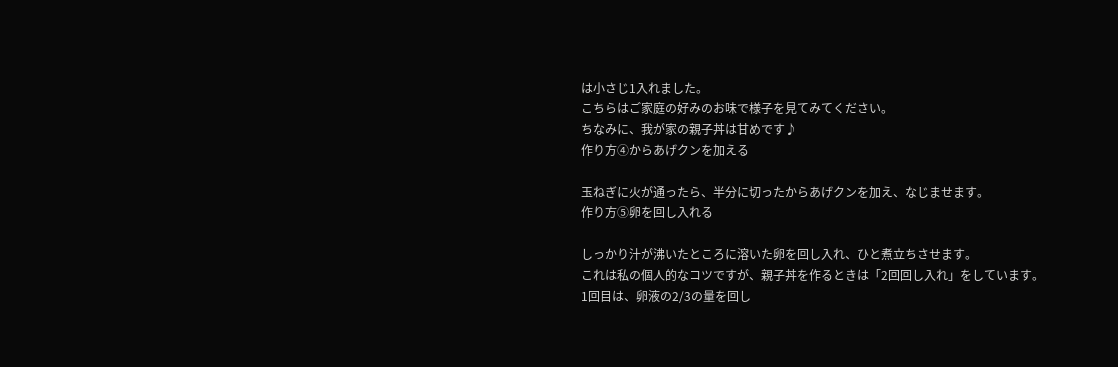は小さじ1入れました。
こちらはご家庭の好みのお味で様子を見てみてください。
ちなみに、我が家の親子丼は甘めです♪
作り方④からあげクンを加える

玉ねぎに火が通ったら、半分に切ったからあげクンを加え、なじませます。
作り方⑤卵を回し入れる

しっかり汁が沸いたところに溶いた卵を回し入れ、ひと煮立ちさせます。
これは私の個人的なコツですが、親子丼を作るときは「2回回し入れ」をしています。
1回目は、卵液の2/3の量を回し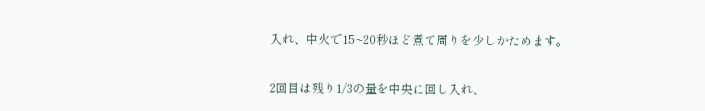入れ、中火で15~20秒ほど煮て周りを少しかためます。

2回目は残り1/3の量を中央に回し入れ、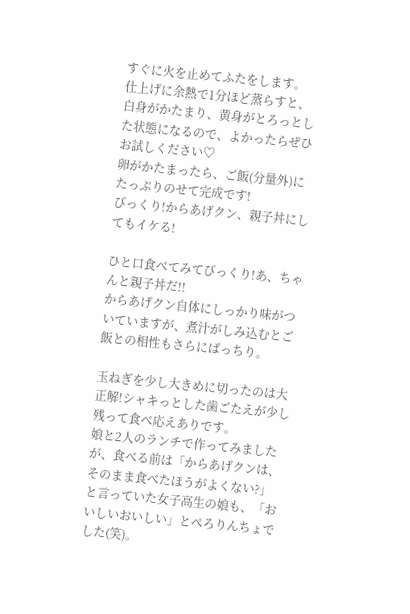すぐに火を止めてふたをします。
仕上げに余熱で1分ほど蒸らすと、白身がかたまり、黄身がとろっとした状態になるので、よかったらぜひお試しください♡
卵がかたまったら、ご飯(分量外)にたっぷりのせて完成です!
びっくり!からあげクン、親子丼にしてもイケる!

ひと口食べてみてびっくり!あ、ちゃんと親子丼だ!!
からあげクン自体にしっかり味がついていますが、煮汁がしみ込むとご飯との相性もさらにばっちり。

玉ねぎを少し大きめに切ったのは大正解!シャキっとした歯ごたえが少し残って食べ応えありです。
娘と2人のランチで作ってみましたが、食べる前は「からあげクンは、そのまま食べたほうがよくない?」と言っていた女子高生の娘も、「おいしいおいしい」とぺろりんちょでした(笑)。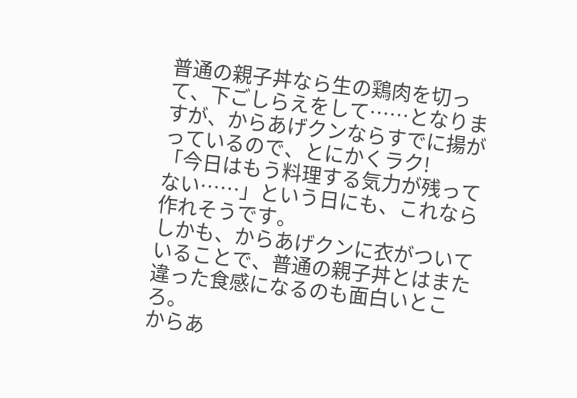普通の親子丼なら生の鶏肉を切って、下ごしらえをして……となりますが、からあげクンならすでに揚がっているので、とにかくラク!
「今日はもう料理する気力が残ってない……」という日にも、これなら作れそうです。
しかも、からあげクンに衣がついていることで、普通の親子丼とはまた違った食感になるのも面白いところ。
からあ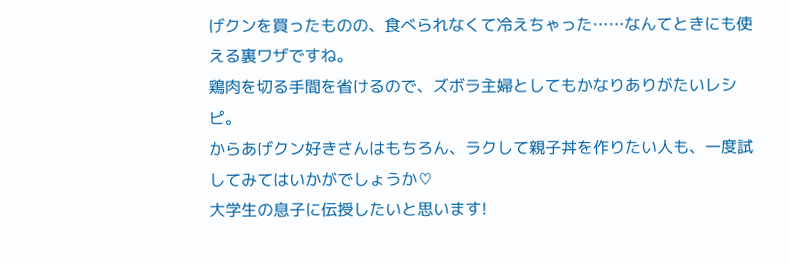げクンを買ったものの、食べられなくて冷えちゃった……なんてときにも使える裏ワザですね。
鶏肉を切る手間を省けるので、ズボラ主婦としてもかなりありがたいレシピ。
からあげクン好きさんはもちろん、ラクして親子丼を作りたい人も、一度試してみてはいかがでしょうか♡
大学生の息子に伝授したいと思います!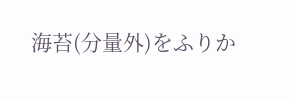海苔(分量外)をふりか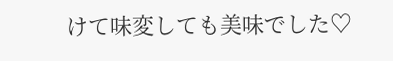けて味変しても美味でした♡